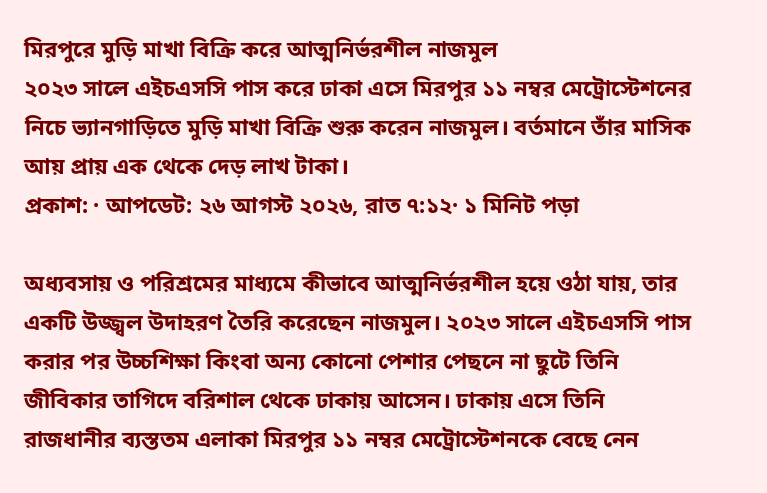মিরপুরে মুড়ি মাখা বিক্রি করে আত্মনির্ভরশীল নাজমুল
২০২৩ সালে এইচএসসি পাস করে ঢাকা এসে মিরপুর ১১ নম্বর মেট্রোস্টেশনের নিচে ভ্যানগাড়িতে মুড়ি মাখা বিক্রি শুরু করেন নাজমুল। বর্তমানে তাঁর মাসিক আয় প্রায় এক থেকে দেড় লাখ টাকা।
প্রকাশ: · আপডেট: ২৬ আগস্ট ২০২৬, রাত ৭:১২· ১ মিনিট পড়া

অধ্যবসায় ও পরিশ্রমের মাধ্যমে কীভাবে আত্মনির্ভরশীল হয়ে ওঠা যায়, তার একটি উজ্জ্বল উদাহরণ তৈরি করেছেন নাজমুল। ২০২৩ সালে এইচএসসি পাস করার পর উচ্চশিক্ষা কিংবা অন্য কোনো পেশার পেছনে না ছুটে তিনি জীবিকার তাগিদে বরিশাল থেকে ঢাকায় আসেন। ঢাকায় এসে তিনি রাজধানীর ব্যস্ততম এলাকা মিরপুর ১১ নম্বর মেট্রোস্টেশনকে বেছে নেন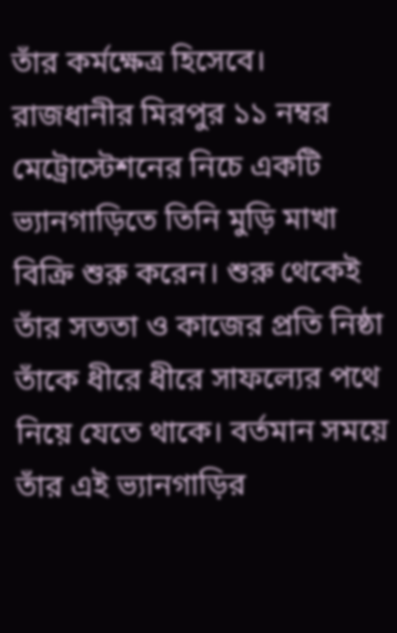তাঁর কর্মক্ষেত্র হিসেবে।
রাজধানীর মিরপুর ১১ নম্বর মেট্রোস্টেশনের নিচে একটি ভ্যানগাড়িতে তিনি মুড়ি মাখা বিক্রি শুরু করেন। শুরু থেকেই তাঁর সততা ও কাজের প্রতি নিষ্ঠা তাঁকে ধীরে ধীরে সাফল্যের পথে নিয়ে যেতে থাকে। বর্তমান সময়ে তাঁর এই ভ্যানগাড়ির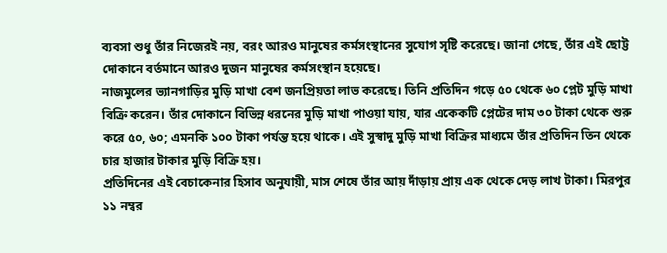ব্যবসা শুধু তাঁর নিজেরই নয়, বরং আরও মানুষের কর্মসংস্থানের সুযোগ সৃষ্টি করেছে। জানা গেছে, তাঁর এই ছোট্ট দোকানে বর্তমানে আরও দুজন মানুষের কর্মসংস্থান হয়েছে।
নাজমুলের ভ্যানগাড়ির মুড়ি মাখা বেশ জনপ্রিয়তা লাভ করেছে। তিনি প্রতিদিন গড়ে ৫০ থেকে ৬০ প্লেট মুড়ি মাখা বিক্রি করেন। তাঁর দোকানে বিভিন্ন ধরনের মুড়ি মাখা পাওয়া যায়, যার একেকটি প্লেটের দাম ৩০ টাকা থেকে শুরু করে ৫০, ৬০; এমনকি ১০০ টাকা পর্যন্ত হয়ে থাকে। এই সুস্বাদু মুড়ি মাখা বিক্রির মাধ্যমে তাঁর প্রতিদিন তিন থেকে চার হাজার টাকার মুড়ি বিক্রি হয়।
প্রতিদিনের এই বেচাকেনার হিসাব অনুযায়ী, মাস শেষে তাঁর আয় দাঁড়ায় প্রায় এক থেকে দেড় লাখ টাকা। মিরপুর ১১ নম্বর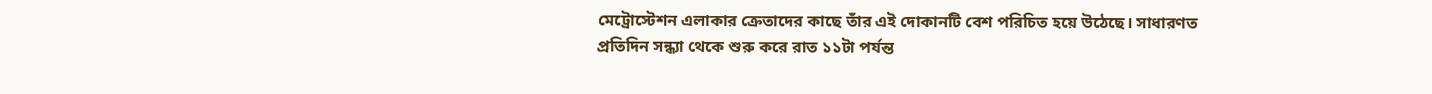মেট্রোস্টেশন এলাকার ক্রেতাদের কাছে তাঁর এই দোকানটি বেশ পরিচিত হয়ে উঠেছে। সাধারণত প্রতিদিন সন্ধ্যা থেকে শুরু করে রাত ১১টা পর্যন্ত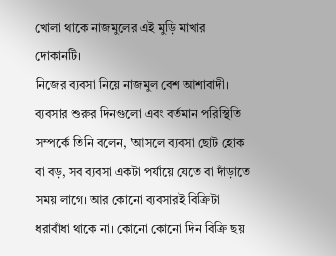খোলা থাকে নাজমুলের এই মুড়ি মাখার দোকানটি।
নিজের ব্যবসা নিয়ে নাজমুল বেশ আশাবাদী। ব্যবসার শুরুর দিনগুলো এবং বর্তমান পরিস্থিতি সম্পর্কে তিনি বলেন, 'আসলে ব্যবসা ছোট হোক বা বড়, সব ব্যবসা একটা পর্যায়ে যেতে বা দাঁড়াতে সময় লাগে। আর কোনো ব্যবসারই বিক্রিটা ধরাবাঁধা থাকে না। কোনো কোনো দিন বিক্রি ছয়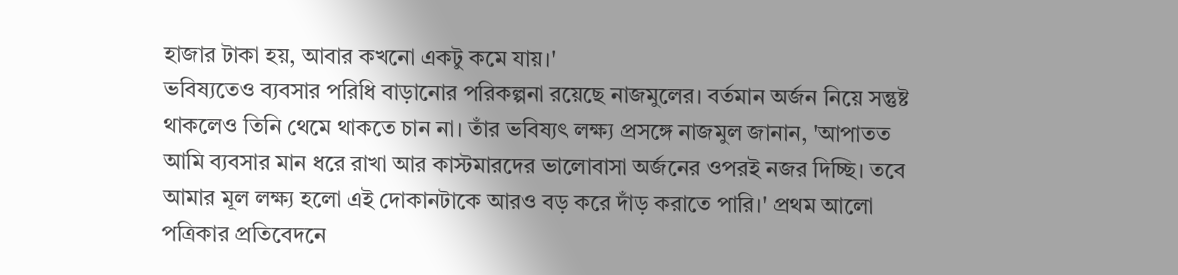হাজার টাকা হয়, আবার কখনো একটু কমে যায়।'
ভবিষ্যতেও ব্যবসার পরিধি বাড়ানোর পরিকল্পনা রয়েছে নাজমুলের। বর্তমান অর্জন নিয়ে সন্তুষ্ট থাকলেও তিনি থেমে থাকতে চান না। তাঁর ভবিষ্যৎ লক্ষ্য প্রসঙ্গে নাজমুল জানান, 'আপাতত আমি ব্যবসার মান ধরে রাখা আর কাস্টমারদের ভালোবাসা অর্জনের ওপরই নজর দিচ্ছি। তবে আমার মূল লক্ষ্য হলো এই দোকানটাকে আরও বড় করে দাঁড় করাতে পারি।' প্রথম আলো পত্রিকার প্রতিবেদনে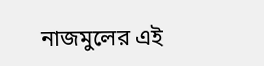নাজমুলের এই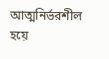আত্মনির্ভরশীল হয়ে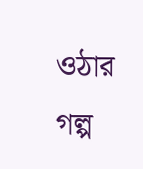ওঠার গল্প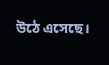উঠে এসেছে।